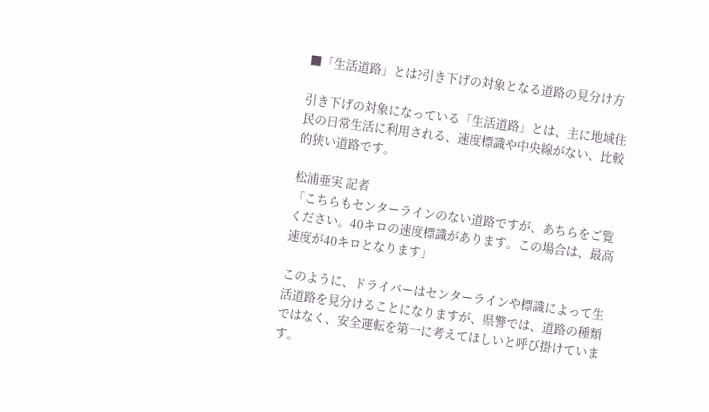■「生活道路」とは?引き下げの対象となる道路の見分け方

引き下げの対象になっている「生活道路」とは、主に地域住民の日常生活に利用される、速度標識や中央線がない、比較的狭い道路です。

松浦亜実 記者
「こちらもセンターラインのない道路ですが、あちらをご覧ください。40キロの速度標識があります。この場合は、最高速度が40キロとなります」

このように、ドライバーはセンターラインや標識によって生活道路を見分けることになりますが、県警では、道路の種類ではなく、安全運転を第一に考えてほしいと呼び掛けています。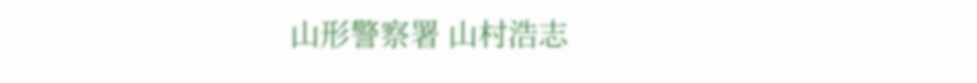山形警察署 山村浩志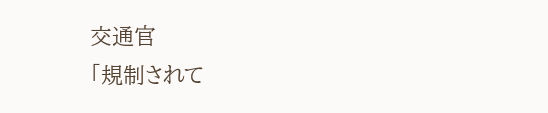交通官
「規制されて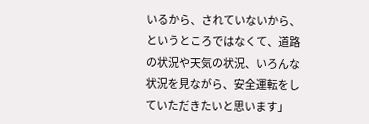いるから、されていないから、というところではなくて、道路の状況や天気の状況、いろんな状況を見ながら、安全運転をしていただきたいと思います」